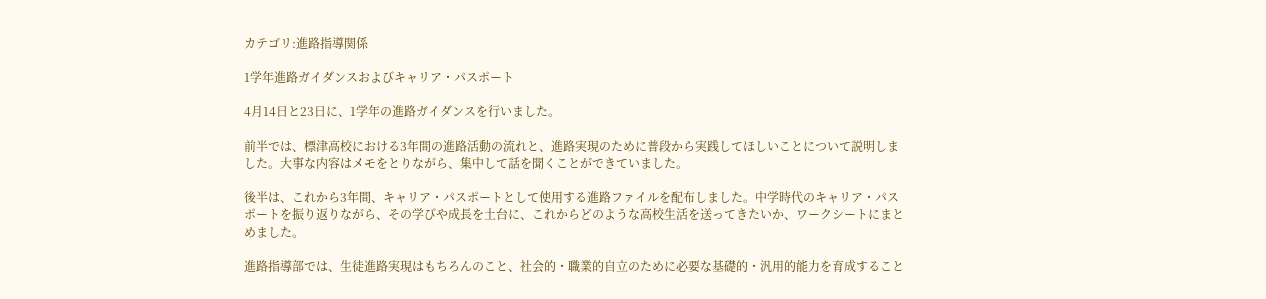カテゴリ:進路指導関係

1学年進路ガイダンスおよびキャリア・パスポート

4月14日と23日に、1学年の進路ガイダンスを行いました。

前半では、標津高校における3年間の進路活動の流れと、進路実現のために普段から実践してほしいことについて説明しました。大事な内容はメモをとりながら、集中して話を聞くことができていました。

後半は、これから3年間、キャリア・パスポートとして使用する進路ファイルを配布しました。中学時代のキャリア・パスポートを振り返りながら、その学びや成長を土台に、これからどのような高校生活を送ってきたいか、ワークシートにまとめました。

進路指導部では、生徒進路実現はもちろんのこと、社会的・職業的自立のために必要な基礎的・汎用的能力を育成すること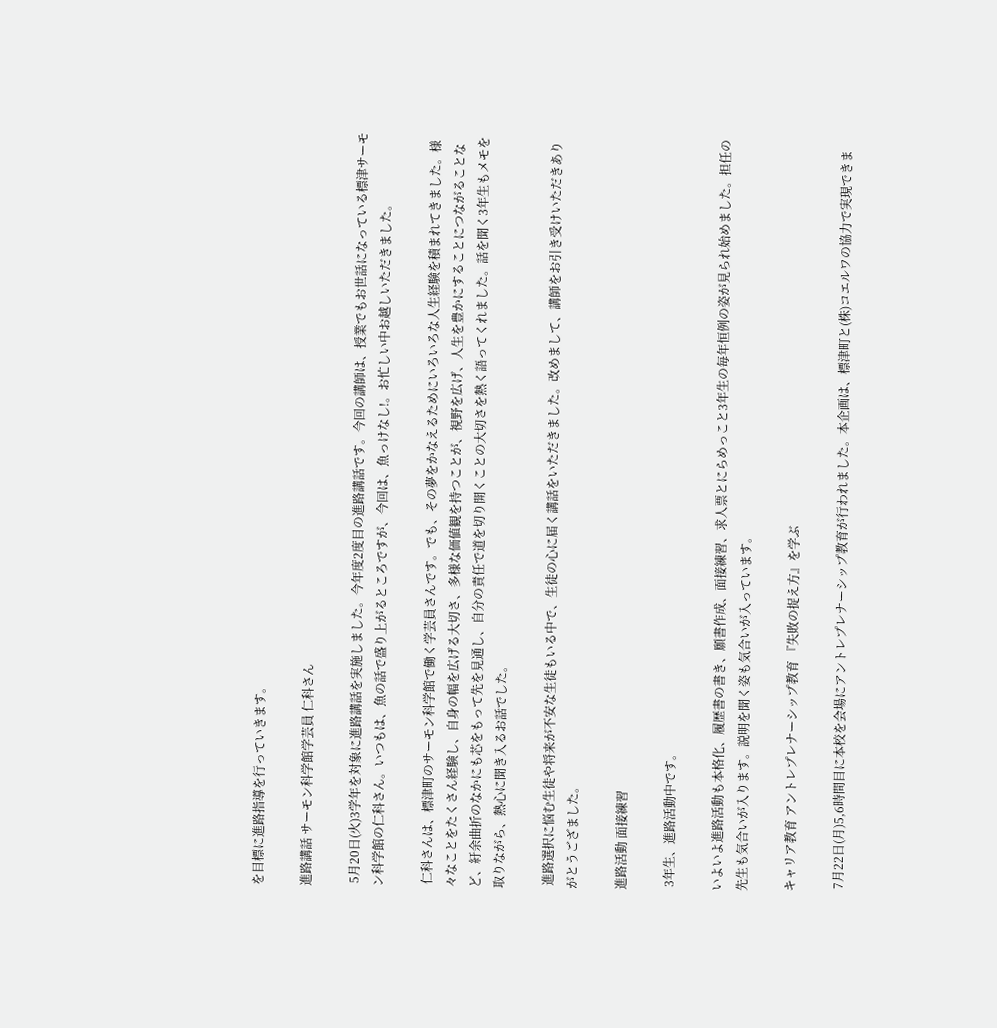を目標に進路指導を行っていきます。

進路講話 サーモン科学館学芸員 仁科さん

 5月20日(火)3学年を対象に進路講話を実施しました。今年度2度目の進路講話です。今回の講師は、授業でもお世話になっている標津サーモン科学館の仁科さん。いつもは、魚の話で盛り上がるところですが、今回は、魚っけなし!。お忙しい中お越しいただきました。

 仁科さんは、標津町のサーモン科学館で働く学芸員さんです。でも、その夢をかなえるためにいろいろな人生経験を積まれてきました。様々なことをたくさん経験し、自身の幅を広げる大切さ、多様な価値観を持つことが、視野を広げ、人生を豊かにすることにつながることなど、紆余曲折のなかにも芯をもって先を見通し、自分の責任で道を切り開くことの大切さを熱く語ってくれました。話を聞く3年生もメモを取りながら、熱心に聞き入るお話でした。

 進路選択に悩む生徒や将来が不安な生徒もいる中で、生徒の心に届く講話をいただきました。改めまして、講師をお引き受けいただきありがとうござました。

進路活動 面接練習

 3年生、進路活動中です。

いよいよ進路活動も本格化、履歴書の書き、願書作成、面接練習、求人票とにらめっこと3年生の毎年恒例の姿が見られ始めました。担任の先生も気合いが入ります。説明を聞く姿も気合いが入っています。

キャリア教育 アントレプレナーシップ教育 『失敗の捉え方』を学ぶ

 7月22日(月)5,6時間目に本校を会場にアントレプレナーシップ教育が行われました。本企画は、標津町と(株)コエルワの協力で実現できま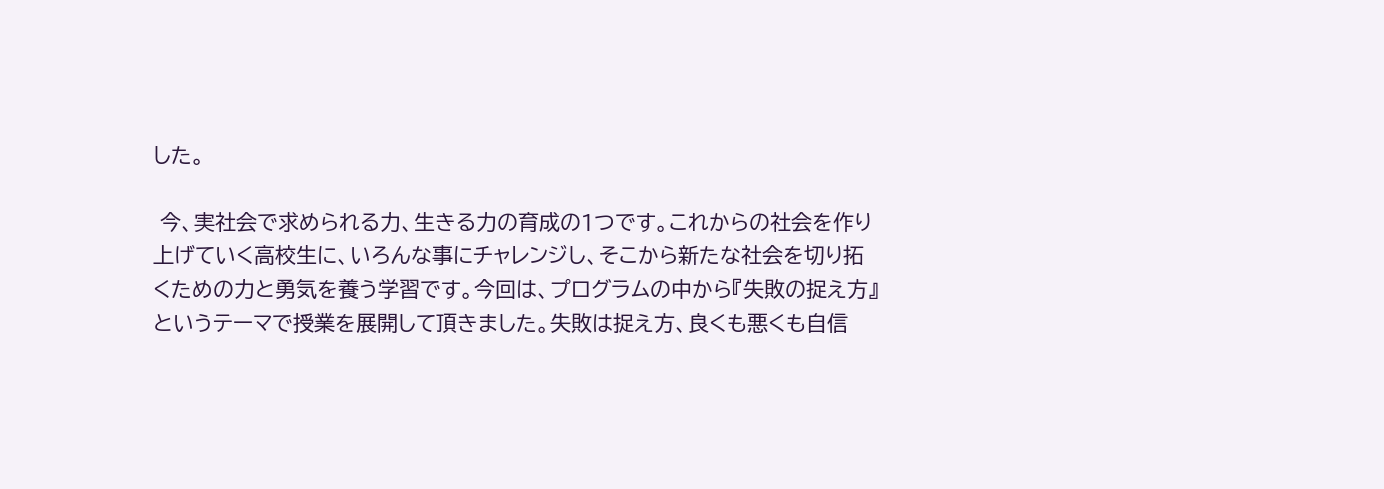した。

 今、実社会で求められる力、生きる力の育成の1つです。これからの社会を作り上げていく高校生に、いろんな事にチャレンジし、そこから新たな社会を切り拓くための力と勇気を養う学習です。今回は、プログラムの中から『失敗の捉え方』というテーマで授業を展開して頂きました。失敗は捉え方、良くも悪くも自信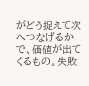がどう捉えて次へつなげるかで、価値が出てくるもの。失敗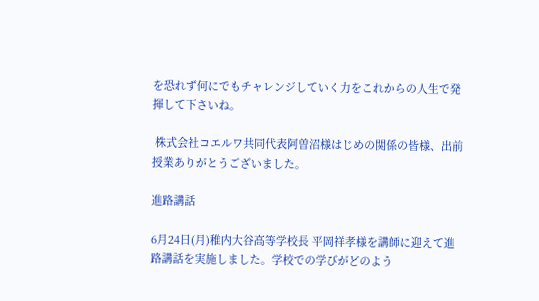を恐れず何にでもチャレンジしていく力をこれからの人生で発揮して下さいね。

 株式会社コエルワ共同代表阿曽沼様はじめの関係の皆様、出前授業ありがとうございました。

進路講話

6月24日(月)稚内大谷高等学校長 平岡祥孝様を講師に迎えて進路講話を実施しました。学校での学びがどのよう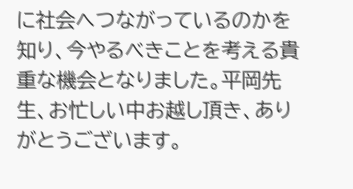に社会へつながっているのかを知り、今やるべきことを考える貴重な機会となりました。平岡先生、お忙しい中お越し頂き、ありがとうございます。